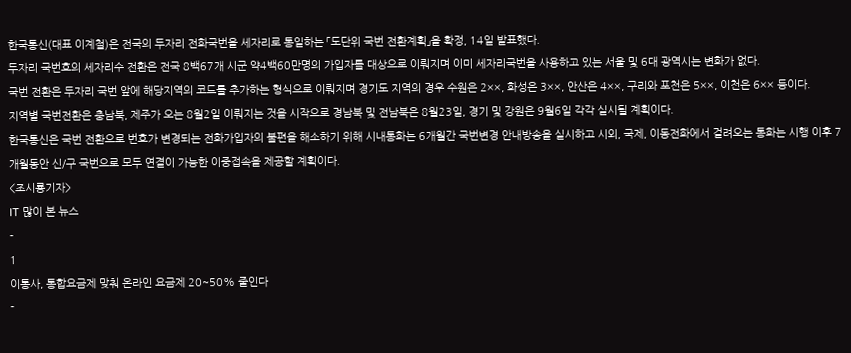한국통신(대표 이계철)은 전국의 두자리 전화국번을 세자리로 통일하는 「도단위 국번 전환계획」을 확정, 14일 발표했다.
두자리 국번호의 세자리수 전환은 전국 8백67개 시군 약4백60만명의 가입자를 대상으로 이뤄지며 이미 세자리국번을 사용하고 있는 서울 및 6대 광역시는 변화가 없다.
국번 전환은 두자리 국번 앞에 해당지역의 코드를 추가하는 형식으로 이뤄지며 경기도 지역의 경우 수원은 2××, 화성은 3××, 안산은 4××, 구리와 포천은 5××, 이천은 6×× 등이다.
지역별 국번전환은 충남북, 제주가 오는 8월2일 이뤄지는 것을 시작으로 경남북 및 전남북은 8월23일, 경기 및 강원은 9월6일 각각 실시될 계획이다.
한국통신은 국번 전환으로 번호가 변경되는 전화가입자의 불편을 해소하기 위해 시내통화는 6개월간 국번변경 안내방송을 실시하고 시외, 국제, 이동전화에서 걸려오는 통화는 시행 이후 7개월동안 신/구 국번으로 모두 연결이 가능한 이중접속을 제공할 계획이다.
<조시룡기자>
IT 많이 본 뉴스
-
1
이통사, 통합요금제 맞춰 온라인 요금제 20~50% 줄인다
-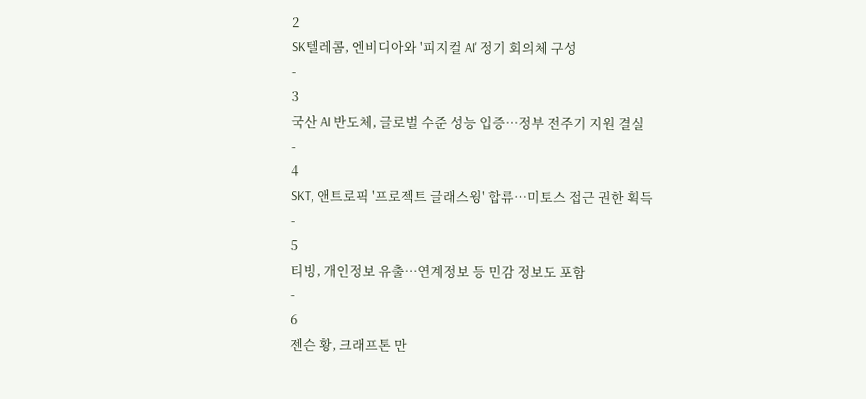2
SK텔레콤, 엔비디아와 '피지컬 AI' 정기 회의체 구성
-
3
국산 AI 반도체, 글로벌 수준 성능 입증…정부 전주기 지원 결실
-
4
SKT, 앤트로픽 '프로젝트 글래스윙' 합류…미토스 접근 권한 획득
-
5
티빙, 개인정보 유출…연계정보 등 민감 정보도 포함
-
6
젠슨 황, 크래프톤 만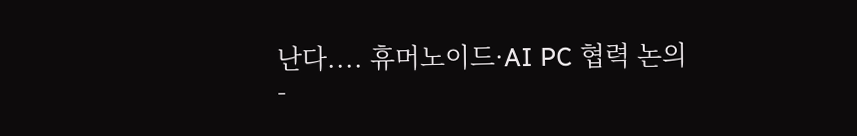난다.... 휴머노이드·AI PC 협력 논의
-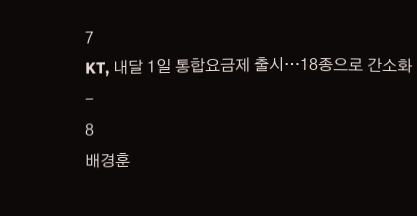7
KT, 내달 1일 통합요금제 출시…18종으로 간소화
-
8
배경훈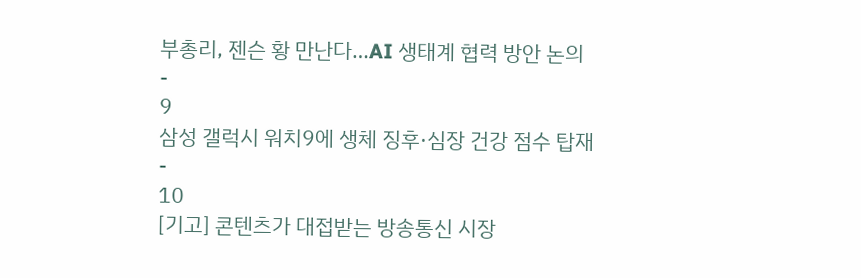부총리, 젠슨 황 만난다…AI 생태계 협력 방안 논의
-
9
삼성 갤럭시 워치9에 생체 징후·심장 건강 점수 탑재
-
10
[기고] 콘텐츠가 대접받는 방송통신 시장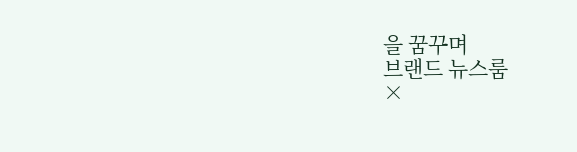을 꿈꾸며
브랜드 뉴스룸
×